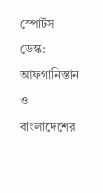স্পোর্টস ডেস্ক: আফগানিস্তান ও বাংলাদেশের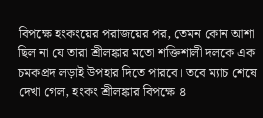বিপক্ষে হংকংয়ের পরাজয়ের পর, তেমন কোন আশা ছিল না যে তারা শ্রীলঙ্কার মতো শক্তিশালী দলকে এক চমকপ্রদ লড়াই উপহার দিতে পারবে। তবে ম্যাচ শেষে দেখা গেল, হংকং শ্রীলঙ্কার বিপক্ষে ৪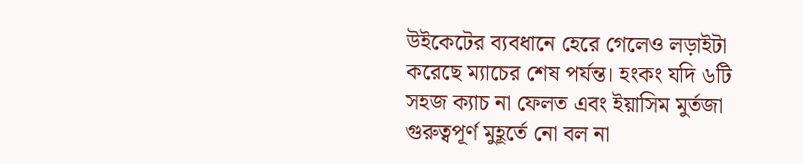উইকেটের ব্যবধানে হেরে গেলেও লড়াইটা করেছে ম্যাচের শেষ পর্যন্ত। হংকং যদি ৬টি সহজ ক্যাচ না ফেলত এবং ইয়াসিম মুর্তজা গুরুত্বপূর্ণ মুহূর্তে নো বল না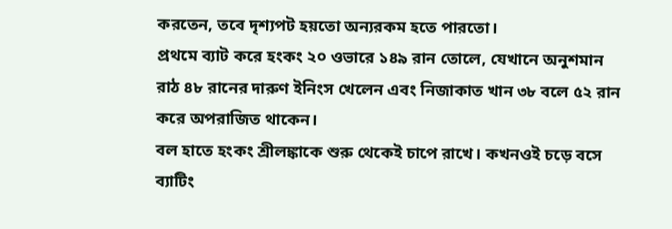করতেন, তবে দৃশ্যপট হয়তো অন্যরকম হতে পারতো।
প্রথমে ব্যাট করে হংকং ২০ ওভারে ১৪৯ রান তোলে, যেখানে অনুশমান রাঠ ৪৮ রানের দারুণ ইনিংস খেলেন এবং নিজাকাত খান ৩৮ বলে ৫২ রান করে অপরাজিত থাকেন।
বল হাতে হংকং শ্রীলঙ্কাকে শুরু থেকেই চাপে রাখে। কখনওই চড়ে বসে ব্যাটিং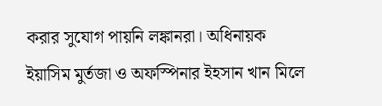করার সুযোগ পায়নি লঙ্কানরা। অধিনায়ক ইয়াসিম মুর্তজা ও অফস্পিনার ইহসান খান মিলে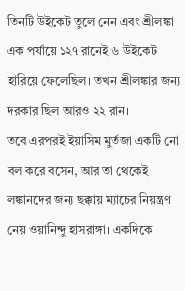তিনটি উইকেট তুলে নেন এবং শ্রীলঙ্কা এক পর্যায়ে ১২৭ রানেই ৬ উইকেট হারিয়ে ফেলেছিল। তখন শ্রীলঙ্কার জন্য দরকার ছিল আরও ২২ রান।
তবে এরপরই ইয়াসিম মুর্তজা একটি নো বল করে বসেন, আর তা থেকেই লঙ্কানদের জন্য ছক্কায় ম্যাচের নিয়ন্ত্রণ নেয় ওয়ানিন্দু হাসরাঙ্গা। একদিকে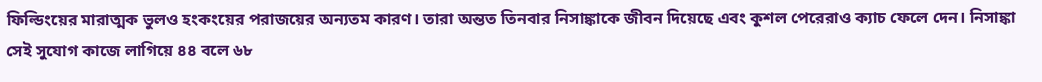ফিল্ডিংয়ের মারাত্মক ভুলও হংকংয়ের পরাজয়ের অন্যতম কারণ। তারা অন্তত তিনবার নিসাঙ্কাকে জীবন দিয়েছে এবং কুশল পেরেরাও ক্যাচ ফেলে দেন। নিসাঙ্কা সেই সুযোগ কাজে লাগিয়ে ৪৪ বলে ৬৮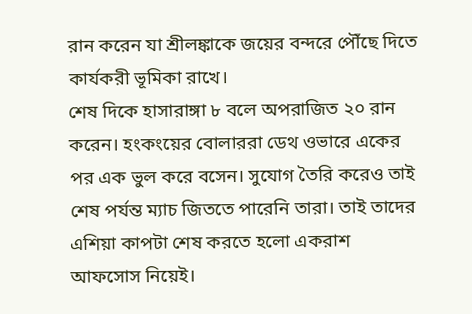রান করেন যা শ্রীলঙ্কাকে জয়ের বন্দরে পৌঁছে দিতে কার্যকরী ভূমিকা রাখে।
শেষ দিকে হাসারাঙ্গা ৮ বলে অপরাজিত ২০ রান করেন। হংকংয়ের বোলাররা ডেথ ওভারে একের পর এক ভুল করে বসেন। সুযোগ তৈরি করেও তাই শেষ পর্যন্ত ম্যাচ জিততে পারেনি তারা। তাই তাদের এশিয়া কাপটা শেষ করতে হলো একরাশ আফসোস নিয়েই।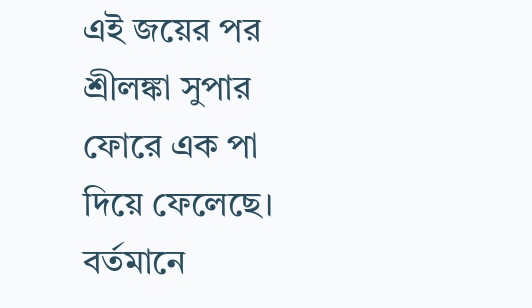এই জয়ের পর শ্রীলঙ্কা সুপার ফোরে এক পা দিয়ে ফেলেছে। বর্তমানে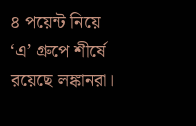৪ পয়েন্ট নিয়ে ‘এ’ গ্রুপে শীর্ষে রয়েছে লঙ্কানরা।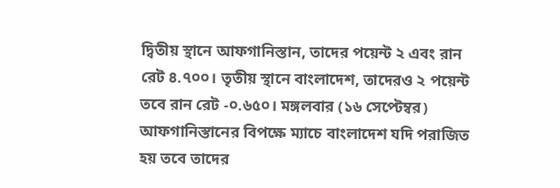দ্বিতীয় স্থানে আফগানিস্তান, তাদের পয়েন্ট ২ এবং রান রেট ৪.৭০০। তৃতীয় স্থানে বাংলাদেশ, তাদেরও ২ পয়েন্ট তবে রান রেট -০.৬৫০। মঙ্গলবার (১৬ সেপ্টেম্বর) আফগানিস্তানের বিপক্ষে ম্যাচে বাংলাদেশ যদি পরাজিত হয় তবে তাদের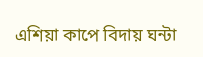এশিয়া কাপে বিদায় ঘন্টা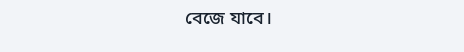বেজে যাবে।